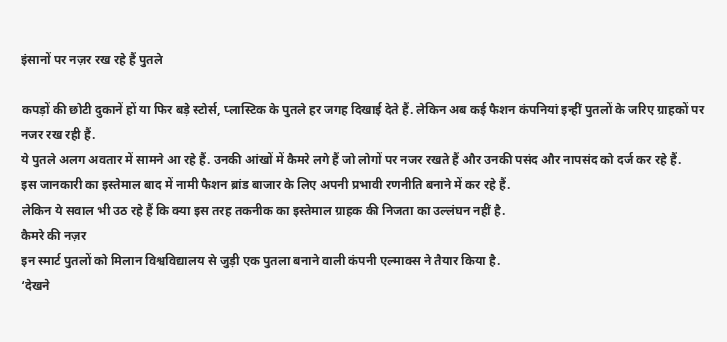इंसानों पर नज़र रख रहे हैं पुतले

कपड़ों की छोटी दुकानें हों या फिर बड़े स्टोर्स, प्लास्टिक के पुतले हर जगह दिखाई देते हैं. लेकिन अब कई फैशन कंपनियां इन्हीं पुतलों के जरिए ग्राहकों पर नजर रख रही हैं.
ये पुतले अलग अवतार में सामने आ रहे हैं. उनकी आंखों में कैमरे लगे हैं जो लोगों पर नजर रखते हैं और उनकी पसंद और नापसंद को दर्ज कर रहे हैं.
इस जानकारी का इस्तेमाल बाद में नामी फैशन ब्रांड बाजार के लिए अपनी प्रभावी रणनीति बनाने में कर रहे हैं.
लेकिन ये सवाल भी उठ रहे हैं कि क्या इस तरह तकनीक का इस्तेमाल ग्राहक की निजता का उल्लंघन नहीं है.
कैमरे की नज़र
इन स्मार्ट पुतलों को मिलान विश्वविद्यालय से जुड़ी एक पुतला बनाने वाली कंपनी एल्माक्स ने तैयार किया है.
‘देखने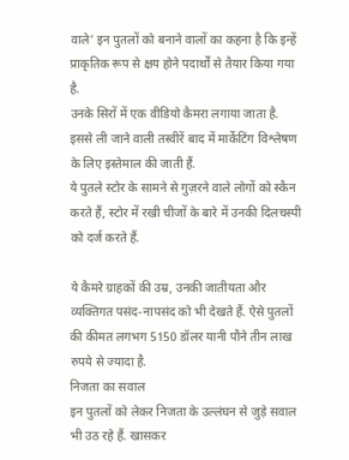वाले’ इन पुतलों को बनाने वालों का कहना है कि इन्हें प्राकृतिक रूप से क्षय होने पदार्थों से तैयार किया गया है.
उनके सिरों में एक वीडियो कैमरा लगाया जाता है. इससे ली जाने वाली तस्वीरें बाद में मार्केटिंग विश्लेषण के लिए इस्तेमाल की जाती हैं.
ये पुतले स्टोर के सामने से गुज़रने वाले लोगों को स्कैन करते हैं, स्टोर में रखी चीजों के बारे में उनकी दिलचस्पी को दर्ज करते हैं.

ये कैमरे ग्राहकों की उम्र, उनकी जातीयता और व्यक्तिगत पसंद-नापसंद को भी देखते हैं. ऐसे पुतलों की कीमत लगभग 5150 डॉलर यानी पौने तीन लाख रुपये से ज्यादा है.
निजता का सवाल
इन पुतलों को लेकर निजता के उल्लंघन से जुड़े सवाल भी उठ रहे हैं. खासकर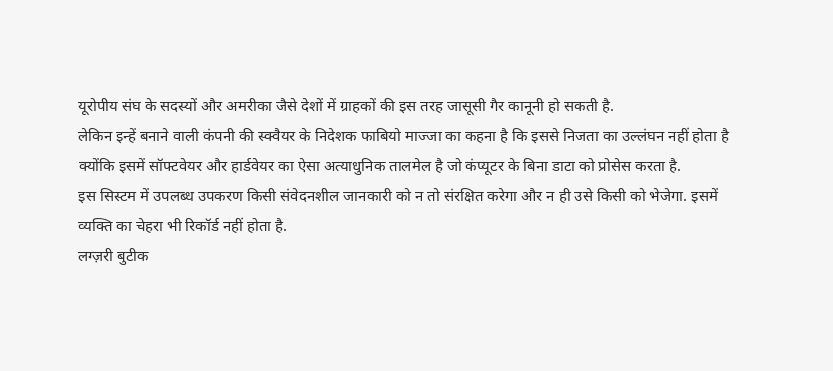यूरोपीय संघ के सदस्यों और अमरीका जैसे देशों में ग्राहकों की इस तरह जासूसी गैर कानूनी हो सकती है.
लेकिन इन्हें बनाने वाली कंपनी की स्क्वैयर के निदेशक फाबियो माज्जा का कहना है कि इससे निजता का उल्लंघन नहीं होता है क्योंकि इसमें सॉफ्टवेयर और हार्डवेयर का ऐसा अत्याधुनिक तालमेल है जो कंप्यूटर के बिना डाटा को प्रोसेस करता है.
इस सिस्टम में उपलब्ध उपकरण किसी संवेदनशील जानकारी को न तो संरक्षित करेगा और न ही उसे किसी को भेजेगा. इसमें व्यक्ति का चेहरा भी रिकॉर्ड नहीं होता है.
लग्ज़री बुटीक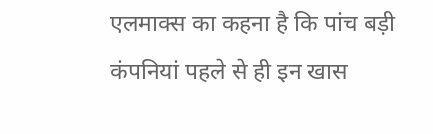एलमाक्स का कहना है कि पांच बड़ी कंपनियां पहले से ही इन खास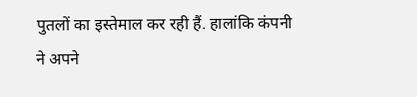पुतलों का इस्तेमाल कर रही हैं. हालांकि कंपनी ने अपने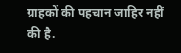ग्राहकों की पहचान जाहिर नहीं की है.